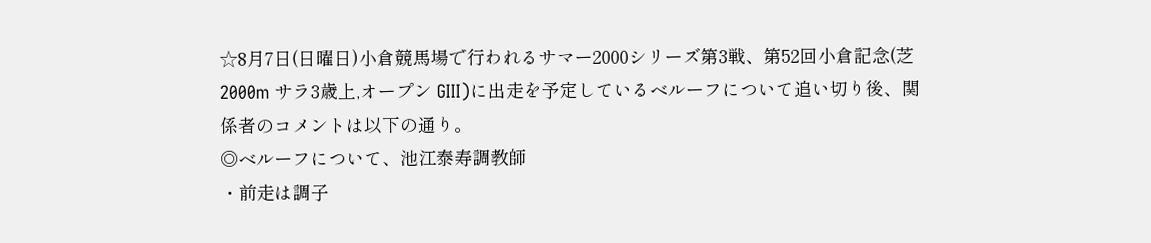☆8月7日(日曜日)小倉競馬場で行われるサマー2000シリーズ第3戦、第52回小倉記念(芝2000m サラ3歳上,オープン GIII)に出走を予定しているベルーフについて追い切り後、関係者のコメントは以下の通り。
◎ベルーフについて、池江泰寿調教師
・前走は調子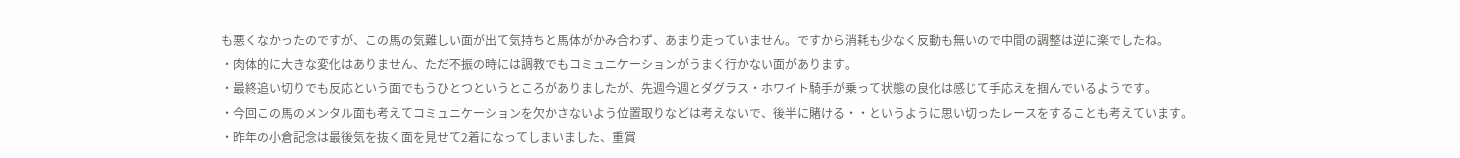も悪くなかったのですが、この馬の気難しい面が出て気持ちと馬体がかみ合わず、あまり走っていません。ですから消耗も少なく反動も無いので中間の調整は逆に楽でしたね。
・肉体的に大きな変化はありません、ただ不振の時には調教でもコミュニケーションがうまく行かない面があります。
・最終追い切りでも反応という面でもうひとつというところがありましたが、先週今週とダグラス・ホワイト騎手が乗って状態の良化は感じて手応えを掴んでいるようです。
・今回この馬のメンタル面も考えてコミュニケーションを欠かさないよう位置取りなどは考えないで、後半に賭ける・・というように思い切ったレースをすることも考えています。
・昨年の小倉記念は最後気を抜く面を見せて2着になってしまいました、重賞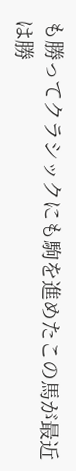も勝ってクラシックにも駒を進めたこの馬が最近は勝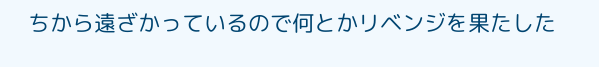ちから遠ざかっているので何とかリベンジを果たした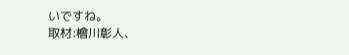いですね。
取材:檜川彰人、